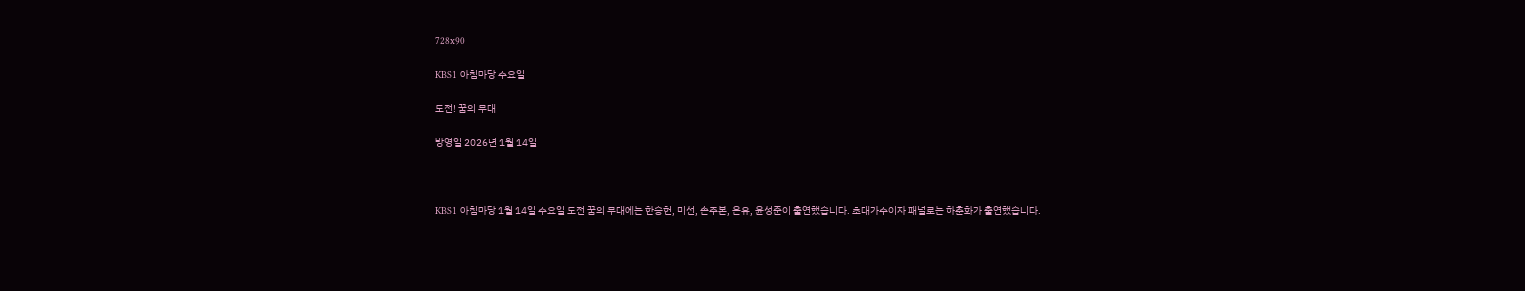728x90

KBS1 아침마당 수요일

도전! 꿈의 무대

방영일 2026년 1월 14일



KBS1 아침마당 1월 14일 수요일 도전 꿈의 무대에는 한승헌, 미선, 손주본, 온유, 윤성준이 출연했습니다. 초대가수이자 패널로는 하춘화가 출연했습니다.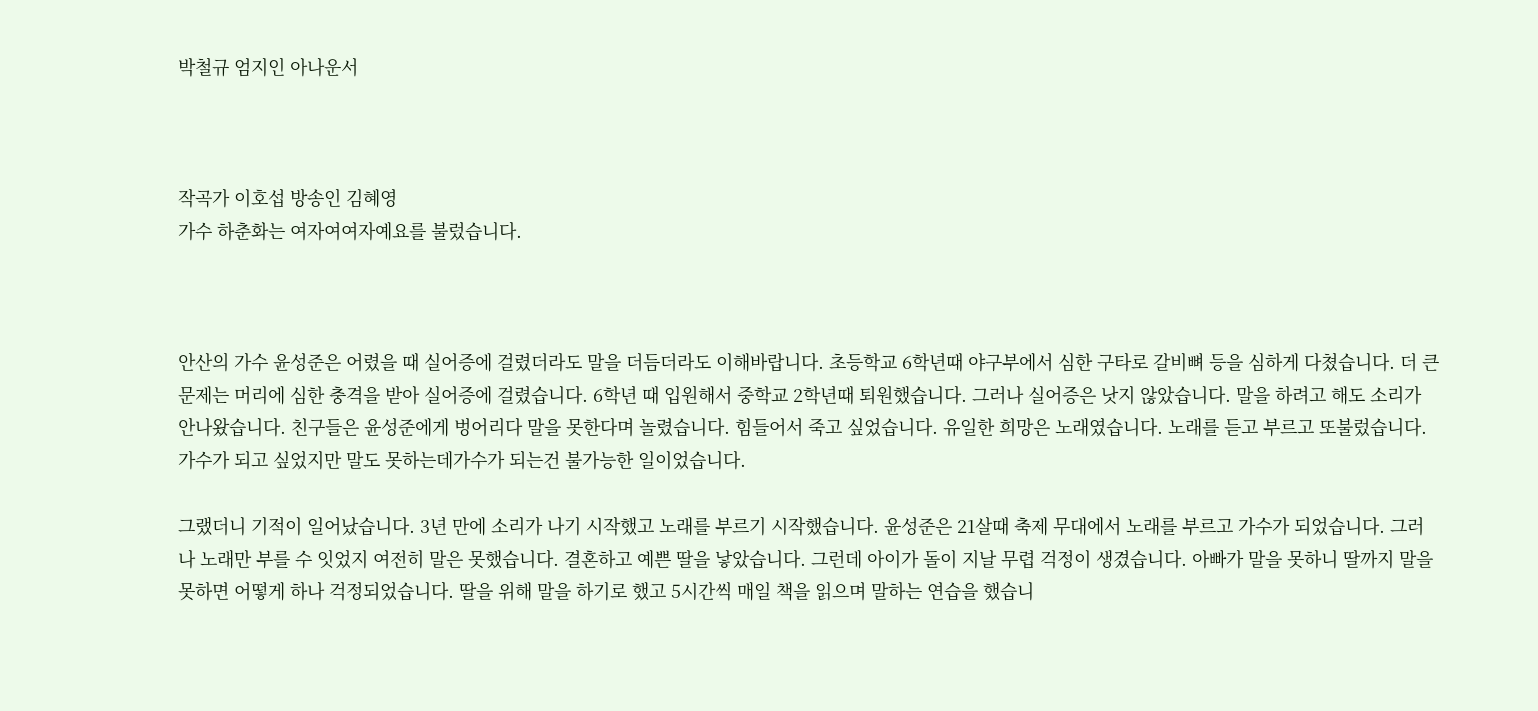박철규 엄지인 아나운서



작곡가 이호섭 방송인 김혜영
가수 하춘화는 여자여여자예요를 불렀습니다.



안산의 가수 윤성준은 어렸을 때 실어증에 걸렸더라도 말을 더듬더라도 이해바랍니다. 초등학교 6학년때 야구부에서 심한 구타로 갈비뼈 등을 심하게 다쳤습니다. 더 큰 문제는 머리에 심한 충격을 받아 실어증에 걸렸습니다. 6학년 때 입원해서 중학교 2학년때 퇴원했습니다. 그러나 실어증은 낫지 않았습니다. 말을 하려고 해도 소리가  안나왔습니다. 친구들은 윤성준에게 벙어리다 말을 못한다며 놀렸습니다. 힘들어서 죽고 싶었습니다. 유일한 희망은 노래였습니다. 노래를 듣고 부르고 또불렀습니다. 가수가 되고 싶었지만 말도 못하는데가수가 되는건 불가능한 일이었습니다.

그랬더니 기적이 일어났습니다. 3년 만에 소리가 나기 시작했고 노래를 부르기 시작했습니다. 윤성준은 21살때 축제 무대에서 노래를 부르고 가수가 되었습니다. 그러나 노래만 부를 수 잇었지 여전히 말은 못했습니다. 결혼하고 예쁜 딸을 낳았습니다. 그런데 아이가 돌이 지날 무렵 걱정이 생겼습니다. 아빠가 말을 못하니 딸까지 말을 못하면 어떻게 하나 걱정되었습니다. 딸을 위해 말을 하기로 했고 5시간씩 매일 책을 읽으며 말하는 연습을 했습니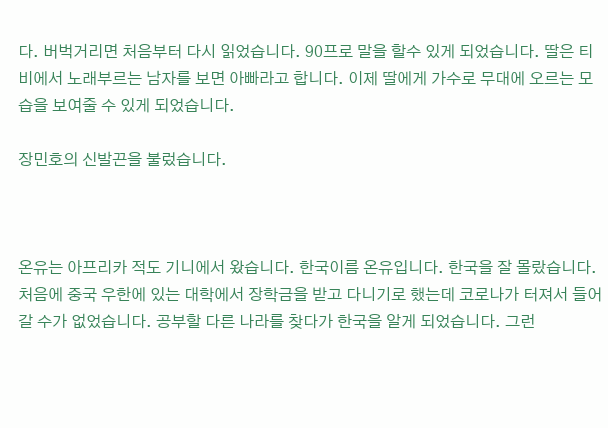다. 버벅거리면 처음부터 다시 읽었습니다. 90프로 말을 할수 있게 되었습니다. 딸은 티비에서 노래부르는 남자를 보면 아빠라고 합니다. 이제 딸에게 가수로 무대에 오르는 모습을 보여줄 수 있게 되었습니다.

장민호의 신발끈을 불렀습니다.



온유는 아프리카 적도 기니에서 왔습니다. 한국이름 온유입니다. 한국을 잘 몰랐습니다. 처음에 중국 우한에 있는 대학에서 장학금을 받고 다니기로 했는데 코로나가 터져서 들어갈 수가 없었습니다. 공부할 다른 나라를 찾다가 한국을 알게 되었습니다. 그런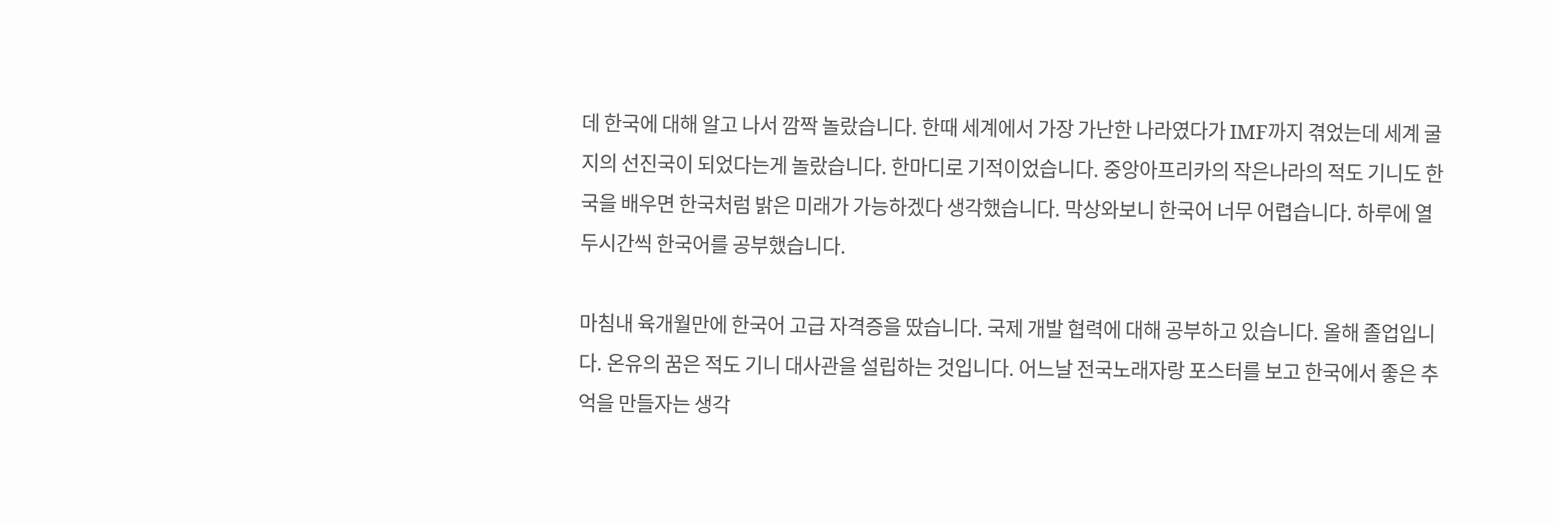데 한국에 대해 알고 나서 깜짝 놀랐습니다. 한때 세계에서 가장 가난한 나라였다가 IMF까지 겪었는데 세계 굴지의 선진국이 되었다는게 놀랐습니다. 한마디로 기적이었습니다. 중앙아프리카의 작은나라의 적도 기니도 한국을 배우면 한국처럼 밝은 미래가 가능하겠다 생각했습니다. 막상와보니 한국어 너무 어렵습니다. 하루에 열두시간씩 한국어를 공부했습니다.

마침내 육개월만에 한국어 고급 자격증을 땄습니다. 국제 개발 협력에 대해 공부하고 있습니다. 올해 졸업입니다. 온유의 꿈은 적도 기니 대사관을 설립하는 것입니다. 어느날 전국노래자랑 포스터를 보고 한국에서 좋은 추억을 만들자는 생각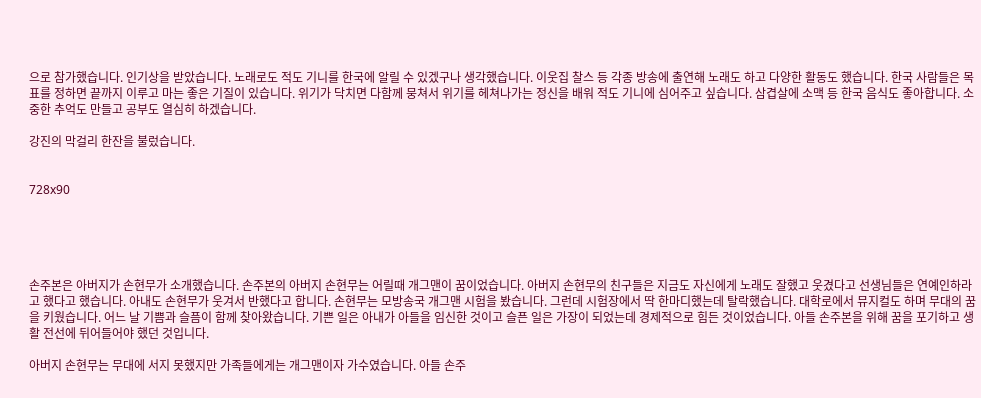으로 참가했습니다. 인기상을 받았습니다. 노래로도 적도 기니를 한국에 알릴 수 있겠구나 생각했습니다. 이웃집 찰스 등 각종 방송에 출연해 노래도 하고 다양한 활동도 했습니다. 한국 사람들은 목표를 정하면 끝까지 이루고 마는 좋은 기질이 있습니다. 위기가 닥치면 다함께 뭉쳐서 위기를 헤쳐나가는 정신을 배워 적도 기니에 심어주고 싶습니다. 삼겹살에 소맥 등 한국 음식도 좋아합니다. 소중한 추억도 만들고 공부도 열심히 하겠습니다.

강진의 막걸리 한잔을 불렀습니다.


728x90





손주본은 아버지가 손현무가 소개했습니다. 손주본의 아버지 손현무는 어릴때 개그맨이 꿈이었습니다. 아버지 손현무의 친구들은 지금도 자신에게 노래도 잘했고 웃겼다고 선생님들은 연예인하라고 했다고 했습니다. 아내도 손현무가 웃겨서 반했다고 합니다. 손현무는 모방송국 개그맨 시험을 봤습니다. 그런데 시험장에서 딱 한마디했는데 탈락했습니다. 대학로에서 뮤지컬도 하며 무대의 꿈을 키웠습니다. 어느 날 기쁨과 슬픔이 함께 찾아왔습니다. 기쁜 일은 아내가 아들을 임신한 것이고 슬픈 일은 가장이 되었는데 경제적으로 힘든 것이었습니다. 아들 손주본을 위해 꿈을 포기하고 생활 전선에 뒤어들어야 했던 것입니다.

아버지 손현무는 무대에 서지 못했지만 가족들에게는 개그맨이자 가수였습니다. 아들 손주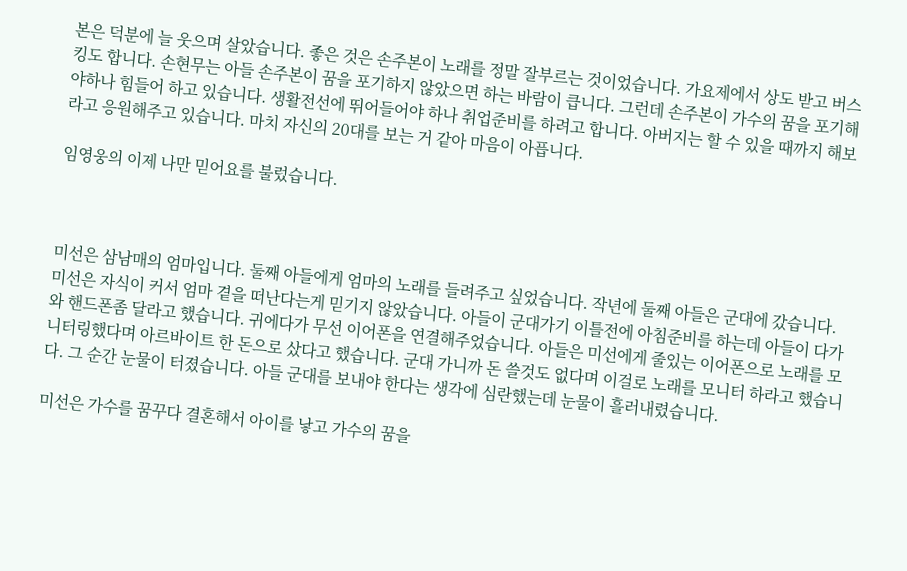본은 덕분에 늘 웃으며 살았습니다. 좋은 것은 손주본이 노래를 정말 잘부르는 것이었습니다. 가요제에서 상도 받고 버스킹도 합니다. 손현무는 아들 손주본이 꿈을 포기하지 않았으면 하는 바람이 큽니다. 그런데 손주본이 가수의 꿈을 포기해야하나 힘들어 하고 있습니다. 생활전선에 뛰어들어야 하나 취업준비를 하려고 합니다. 아버지는 할 수 있을 때까지 해보라고 응원해주고 있습니다. 마치 자신의 20대를 보는 거 같아 마음이 아픕니다.

임영웅의 이제 나만 믿어요를 불렀습니다.



미선은 삼남매의 엄마입니다. 둘째 아들에게 엄마의 노래를 들려주고 싶었습니다. 작년에 둘째 아들은 군대에 갔습니다. 미선은 자식이 커서 엄마 곁을 떠난다는게 믿기지 않았습니다. 아들이 군대가기 이틀전에 아침준비를 하는데 아들이 다가와 핸드폰좀 달라고 했습니다. 귀에다가 무선 이어폰을 연결해주었습니다. 아들은 미선에게 줄있는 이어폰으로 노래를 모니터링했다며 아르바이트 한 돈으로 샀다고 했습니다. 군대 가니까 돈 쓸것도 없다며 이걸로 노래를 모니터 하라고 했습니다. 그 순간 눈물이 터졌습니다. 아들 군대를 보내야 한다는 생각에 심란했는데 눈물이 흘러내렸습니다.

미선은 가수를 꿈꾸다 결혼해서 아이를 낳고 가수의 꿈을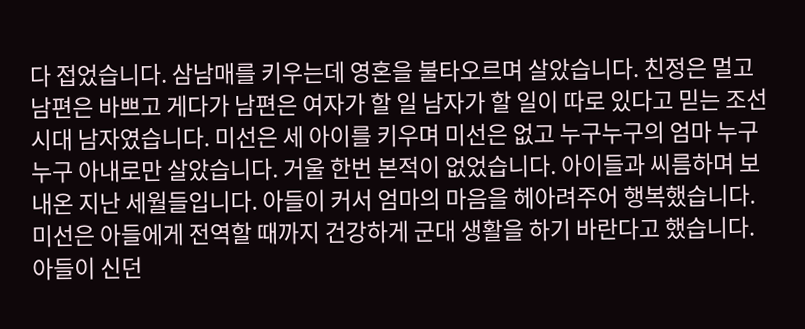다 접었습니다. 삼남매를 키우는데 영혼을 불타오르며 살았습니다. 친정은 멀고 남편은 바쁘고 게다가 남편은 여자가 할 일 남자가 할 일이 따로 있다고 믿는 조선시대 남자였습니다. 미선은 세 아이를 키우며 미선은 없고 누구누구의 엄마 누구누구 아내로만 살았습니다. 거울 한번 본적이 없었습니다. 아이들과 씨름하며 보내온 지난 세월들입니다. 아들이 커서 엄마의 마음을 헤아려주어 행복했습니다. 미선은 아들에게 전역할 때까지 건강하게 군대 생활을 하기 바란다고 했습니다. 아들이 신던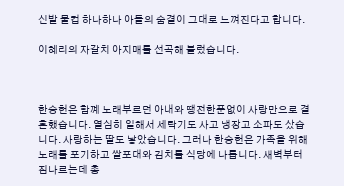신발 물컵 하나하나 아들의 숨결이 그대로 느껴진다고 합니다.

이혜리의 자갈치 아지매를 선곡해 불렀습니다.



한승헌은 함꼐 노래부르던 아내와 땡전한푼없이 사랑만으로 결혼했습니다. 열심히 일해서 세탁기도 사고 냉장고 소파도 샀습니다. 사랑하는 딸도 낳았습니다. 그러나 한승헌은 가족을 위해 노래를 포기하고 쌀포대와 김치를 식당에 나릅니다. 새벽부터 짐나르는데 총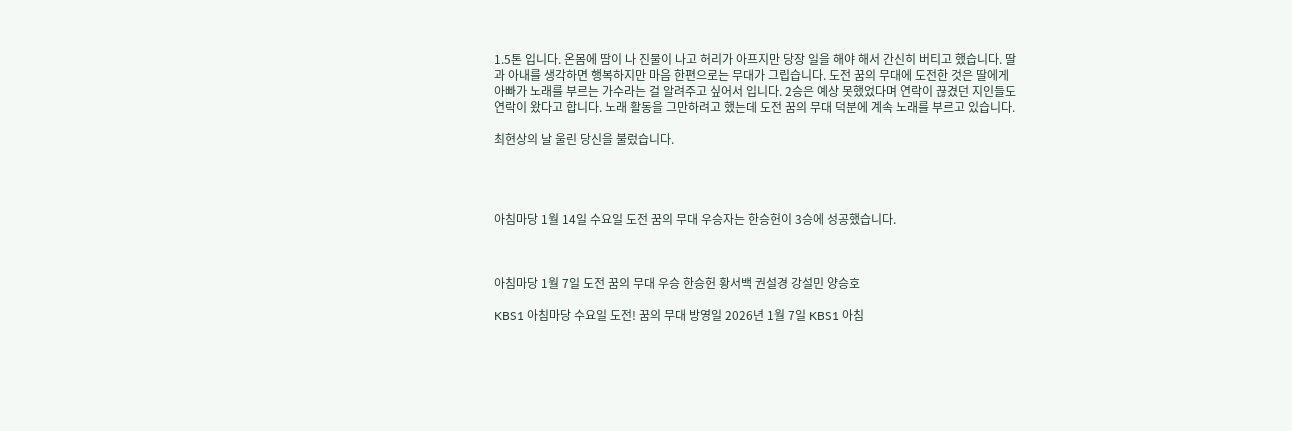1.5톤 입니다. 온몸에 땀이 나 진물이 나고 허리가 아프지만 당장 일을 해야 해서 간신히 버티고 했습니다. 딸과 아내를 생각하면 행복하지만 마음 한편으로는 무대가 그립습니다. 도전 꿈의 무대에 도전한 것은 딸에게 아빠가 노래를 부르는 가수라는 걸 알려주고 싶어서 입니다. 2승은 예상 못했었다며 연락이 끊겼던 지인들도 연락이 왔다고 합니다. 노래 활동을 그만하려고 했는데 도전 꿈의 무대 덕분에 계속 노래를 부르고 있습니다.

최현상의 날 울린 당신을 불렀습니다.




아침마당 1월 14일 수요일 도전 꿈의 무대 우승자는 한승헌이 3승에 성공했습니다.



아침마당 1월 7일 도전 꿈의 무대 우승 한승헌 황서백 권설경 강설민 양승호

KBS1 아침마당 수요일 도전! 꿈의 무대 방영일 2026년 1월 7일 KBS1 아침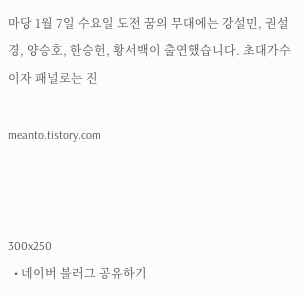마당 1월 7일 수요일 도전 꿈의 무대에는 강설민, 권설경, 양승호, 한승헌, 황서백이 출연했습니다. 초대가수이자 패널로는 진

meanto.tistory.com



300x250
  • 네이버 블러그 공유하기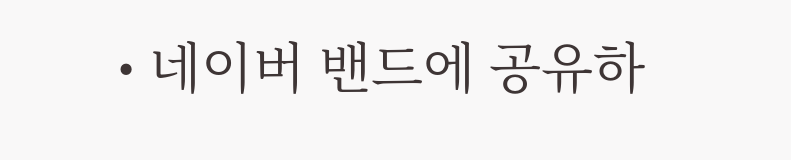• 네이버 밴드에 공유하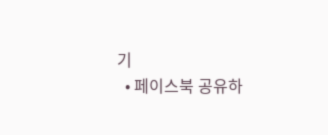기
  • 페이스북 공유하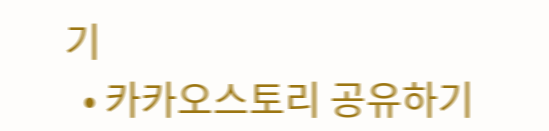기
  • 카카오스토리 공유하기